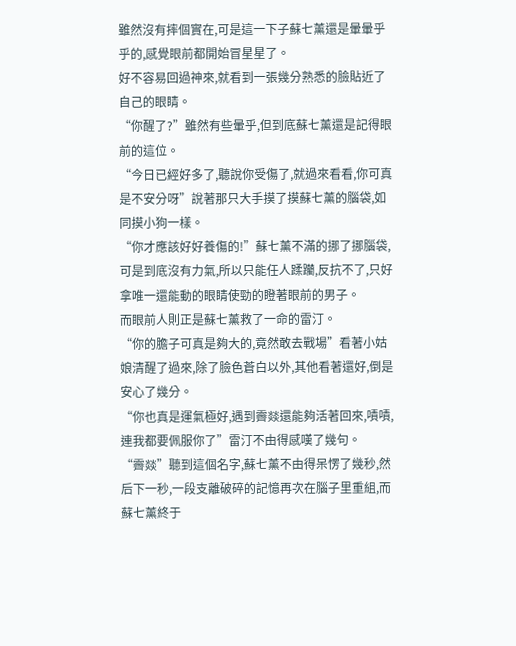雖然沒有摔個實在,可是這一下子蘇七薰還是暈暈乎乎的,感覺眼前都開始冒星星了。
好不容易回過神來,就看到一張幾分熟悉的臉貼近了自己的眼睛。
“你醒了?”雖然有些暈乎,但到底蘇七薰還是記得眼前的這位。
“今日已經好多了,聽說你受傷了,就過來看看,你可真是不安分呀”說著那只大手摸了摸蘇七薰的腦袋,如同摸小狗一樣。
“你才應該好好養傷的!”蘇七薰不滿的挪了挪腦袋,可是到底沒有力氣,所以只能任人蹂躪,反抗不了,只好拿唯一還能動的眼睛使勁的瞪著眼前的男子。
而眼前人則正是蘇七薰救了一命的雷汀。
“你的膽子可真是夠大的,竟然敢去戰場”看著小姑娘清醒了過來,除了臉色蒼白以外,其他看著還好,倒是安心了幾分。
“你也真是運氣極好,遇到霽燚還能夠活著回來,嘖嘖,連我都要佩服你了”雷汀不由得感嘆了幾句。
“霽燚”聽到這個名字,蘇七薰不由得呆愣了幾秒,然后下一秒,一段支離破碎的記憶再次在腦子里重組,而蘇七薰終于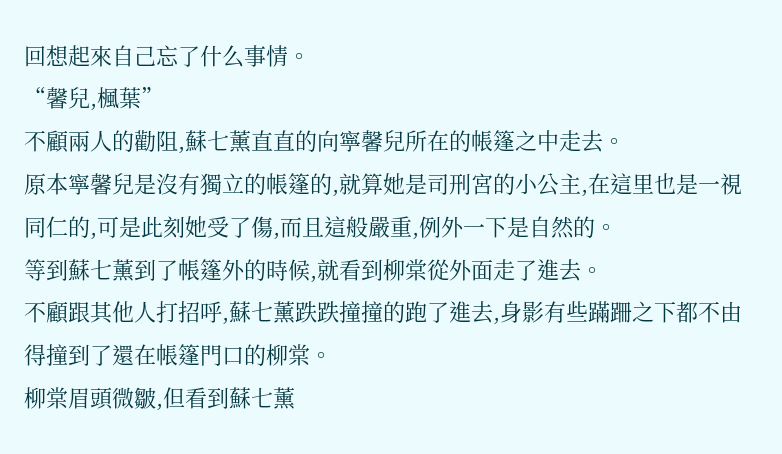回想起來自己忘了什么事情。
“馨兒,楓葉”
不顧兩人的勸阻,蘇七薰直直的向寧馨兒所在的帳篷之中走去。
原本寧馨兒是沒有獨立的帳篷的,就算她是司刑宮的小公主,在這里也是一視同仁的,可是此刻她受了傷,而且這般嚴重,例外一下是自然的。
等到蘇七薰到了帳篷外的時候,就看到柳棠從外面走了進去。
不顧跟其他人打招呼,蘇七薰跌跌撞撞的跑了進去,身影有些蹣跚之下都不由得撞到了還在帳篷門口的柳棠。
柳棠眉頭微皺,但看到蘇七薰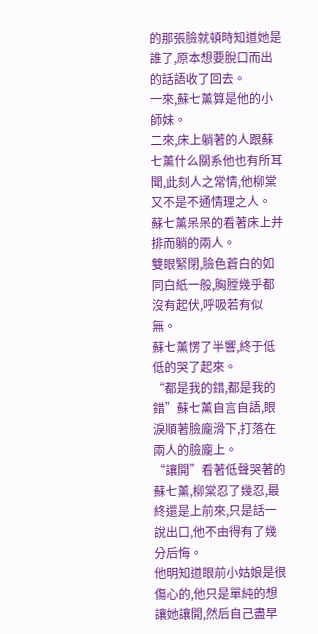的那張臉就頓時知道她是誰了,原本想要脫口而出的話語收了回去。
一來,蘇七薰算是他的小師妹。
二來,床上躺著的人跟蘇七薰什么關系他也有所耳聞,此刻人之常情,他柳棠又不是不通情理之人。
蘇七薰呆呆的看著床上并排而躺的兩人。
雙眼緊閉,臉色蒼白的如同白紙一般,胸膛幾乎都沒有起伏,呼吸若有似無。
蘇七薰愣了半響,終于低低的哭了起來。
“都是我的錯,都是我的錯”蘇七薰自言自語,眼淚順著臉龐滑下,打落在兩人的臉龐上。
“讓開”看著低聲哭著的蘇七薰,柳棠忍了幾忍,最終還是上前來,只是話一說出口,他不由得有了幾分后悔。
他明知道眼前小姑娘是很傷心的,他只是單純的想讓她讓開,然后自己盡早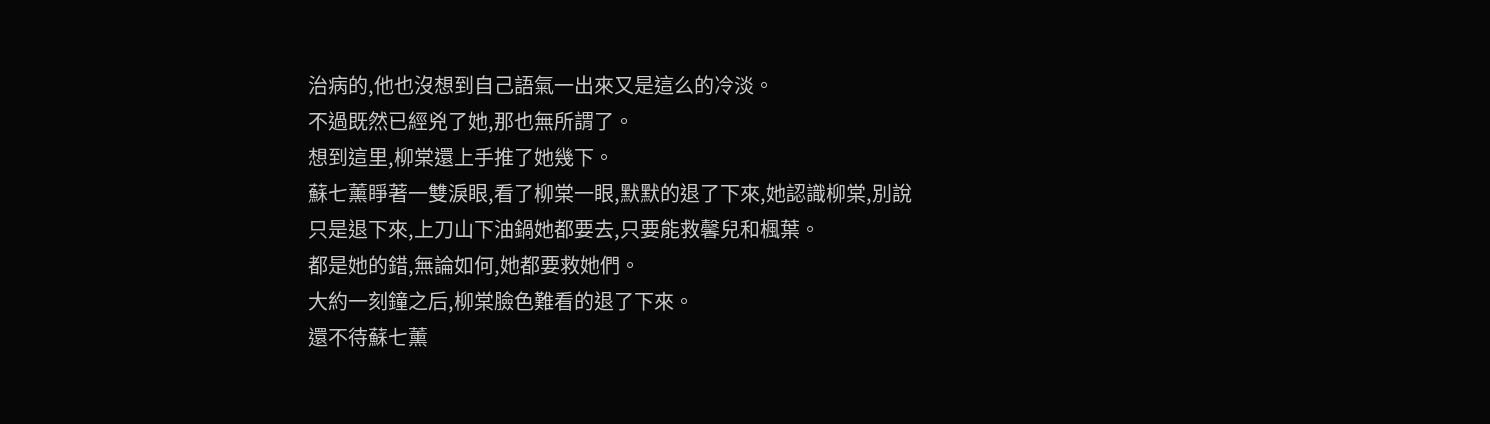治病的,他也沒想到自己語氣一出來又是這么的冷淡。
不過既然已經兇了她,那也無所謂了。
想到這里,柳棠還上手推了她幾下。
蘇七薰睜著一雙淚眼,看了柳棠一眼,默默的退了下來,她認識柳棠,別說只是退下來,上刀山下油鍋她都要去,只要能救馨兒和楓葉。
都是她的錯,無論如何,她都要救她們。
大約一刻鐘之后,柳棠臉色難看的退了下來。
還不待蘇七薰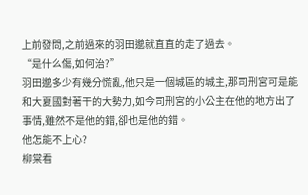上前發問,之前過來的羽田邈就直直的走了過去。
“是什么傷,如何治?”
羽田邈多少有幾分慌亂,他只是一個城區的城主,那司刑宮可是能和大夏國對著干的大勢力,如今司刑宮的小公主在他的地方出了事情,雖然不是他的錯,卻也是他的錯。
他怎能不上心?
柳棠看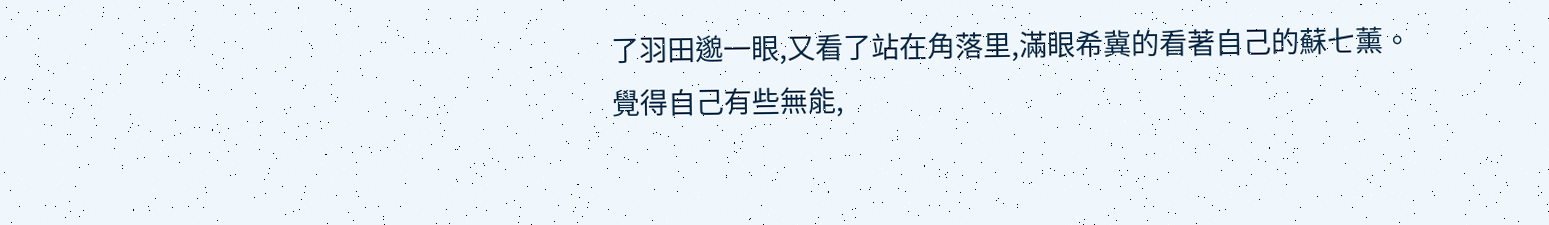了羽田邈一眼,又看了站在角落里,滿眼希冀的看著自己的蘇七薰。
覺得自己有些無能,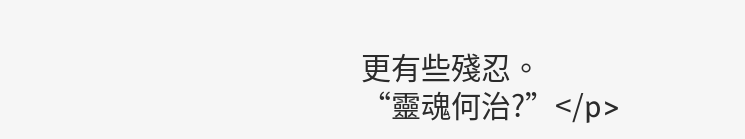更有些殘忍。
“靈魂何治?”</p>